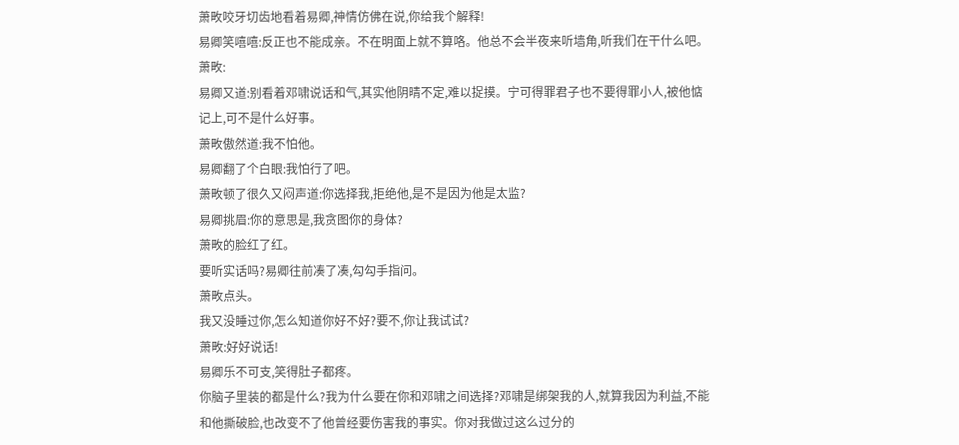萧畋咬牙切齿地看着易卿,神情仿佛在说,你给我个解释!
易卿笑嘻嘻:反正也不能成亲。不在明面上就不算咯。他总不会半夜来听墙角,听我们在干什么吧。
萧畋:
易卿又道:别看着邓啸说话和气,其实他阴晴不定,难以捉摸。宁可得罪君子也不要得罪小人,被他惦记上,可不是什么好事。
萧畋傲然道:我不怕他。
易卿翻了个白眼:我怕行了吧。
萧畋顿了很久又闷声道:你选择我,拒绝他,是不是因为他是太监?
易卿挑眉:你的意思是,我贪图你的身体?
萧畋的脸红了红。
要听实话吗?易卿往前凑了凑,勾勾手指问。
萧畋点头。
我又没睡过你,怎么知道你好不好?要不,你让我试试?
萧畋:好好说话!
易卿乐不可支,笑得肚子都疼。
你脑子里装的都是什么?我为什么要在你和邓啸之间选择?邓啸是绑架我的人,就算我因为利益,不能和他撕破脸,也改变不了他曾经要伤害我的事实。你对我做过这么过分的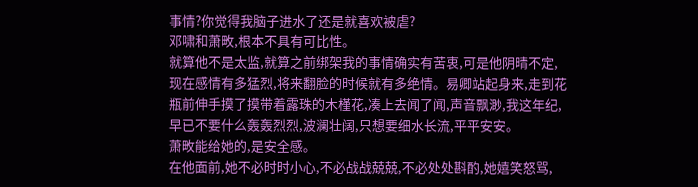事情?你觉得我脑子进水了还是就喜欢被虐?
邓啸和萧畋,根本不具有可比性。
就算他不是太监,就算之前绑架我的事情确实有苦衷,可是他阴晴不定,现在感情有多猛烈,将来翻脸的时候就有多绝情。易卿站起身来,走到花瓶前伸手摸了摸带着露珠的木槿花,凑上去闻了闻,声音飘渺,我这年纪,早已不要什么轰轰烈烈,波澜壮阔,只想要细水长流,平平安安。
萧畋能给她的,是安全感。
在他面前,她不必时时小心,不必战战兢兢,不必处处斟酌,她嬉笑怒骂,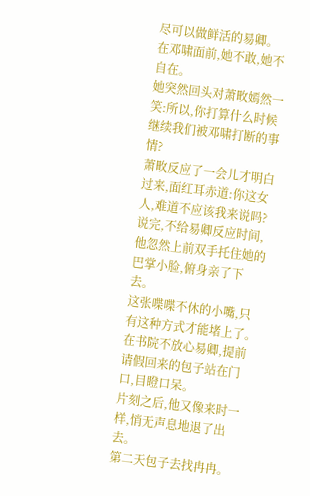尽可以做鲜活的易卿。
在邓啸面前,她不敢,她不自在。
她突然回头对萧畋嫣然一笑:所以,你打算什么时候继续我们被邓啸打断的事情?
萧畋反应了一会儿才明白过来,面红耳赤道:你这女人,难道不应该我来说吗?
说完,不给易卿反应时间,他忽然上前双手托住她的巴掌小脸,俯身亲了下去。
这张喋喋不休的小嘴,只有这种方式才能堵上了。
在书院不放心易卿,提前请假回来的包子站在门口,目瞪口呆。
片刻之后,他又像来时一样,悄无声息地退了出去。
第二天包子去找冉冉。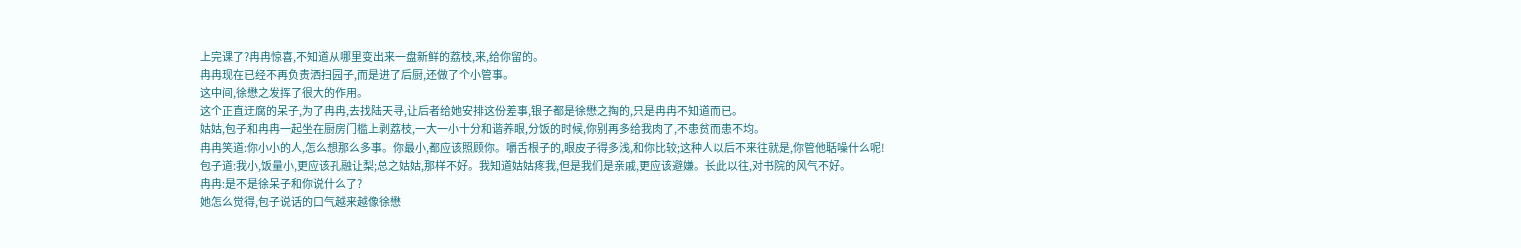上完课了?冉冉惊喜,不知道从哪里变出来一盘新鲜的荔枝,来,给你留的。
冉冉现在已经不再负责洒扫园子,而是进了后厨,还做了个小管事。
这中间,徐懋之发挥了很大的作用。
这个正直迂腐的呆子,为了冉冉,去找陆天寻,让后者给她安排这份差事,银子都是徐懋之掏的,只是冉冉不知道而已。
姑姑,包子和冉冉一起坐在厨房门槛上剥荔枝,一大一小十分和谐养眼,分饭的时候,你别再多给我肉了,不患贫而患不均。
冉冉笑道:你小小的人,怎么想那么多事。你最小,都应该照顾你。嚼舌根子的,眼皮子得多浅,和你比较;这种人以后不来往就是,你管他聒噪什么呢!
包子道:我小,饭量小,更应该孔融让梨;总之姑姑,那样不好。我知道姑姑疼我,但是我们是亲戚,更应该避嫌。长此以往,对书院的风气不好。
冉冉:是不是徐呆子和你说什么了?
她怎么觉得,包子说话的口气越来越像徐懋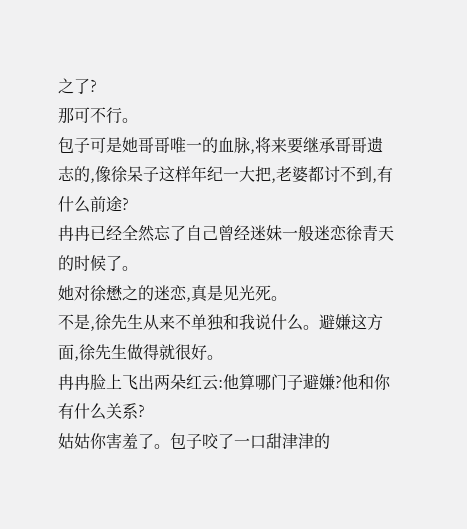之了?
那可不行。
包子可是她哥哥唯一的血脉,将来要继承哥哥遗志的,像徐呆子这样年纪一大把,老婆都讨不到,有什么前途?
冉冉已经全然忘了自己曾经迷妹一般迷恋徐青天的时候了。
她对徐懋之的迷恋,真是见光死。
不是,徐先生从来不单独和我说什么。避嫌这方面,徐先生做得就很好。
冉冉脸上飞出两朵红云:他算哪门子避嫌?他和你有什么关系?
姑姑你害羞了。包子咬了一口甜津津的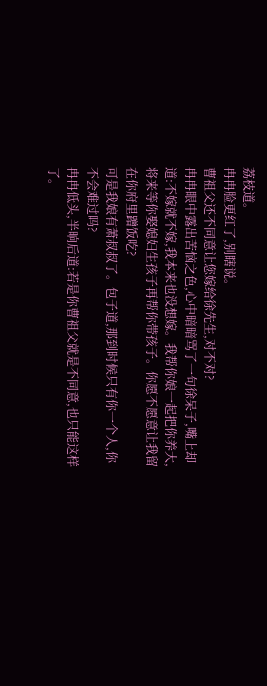荔枝道。
冉冉脸更红了,别瞎说。
曹祖父还不同意让您嫁给徐先生,对不对?
冉冉眼中露出苦恼之色,心中暗暗骂了一句徐呆子,嘴上却道:不嫁就不嫁,我本来也没想嫁。我帮你娘一起把你养大,将来等你娶媳妇生孩子再帮你带孩子。你愿不愿意让我留在你府里蹭饭吃?
可是我娘有萧叔叔了。包子道,那到时候只有你一个人,你不会难过吗?
冉冉低头,半晌后道:若是你曹祖父就是不同意,也只能这样了。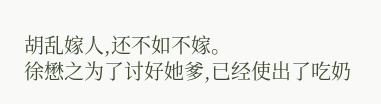胡乱嫁人,还不如不嫁。
徐懋之为了讨好她爹,已经使出了吃奶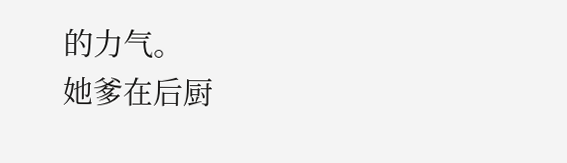的力气。
她爹在后厨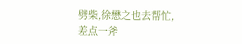劈柴,徐懋之也去帮忙,差点一斧